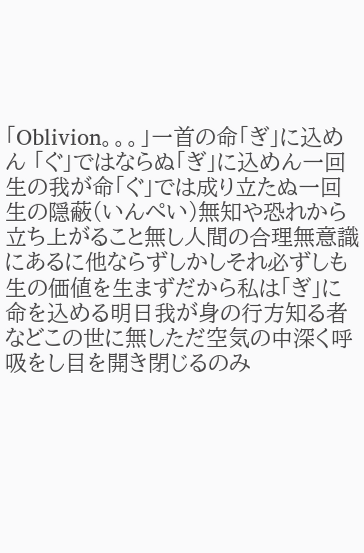「Oblivion。。。」一首の命「ぎ」に込めん 「ぐ」ではならぬ「ぎ」に込めん一回生の我が命「ぐ」では成り立たぬ一回生の隠蔽(いんぺい)無知や恐れから立ち上がること無し人間の合理無意識にあるに他ならずしかしそれ必ずしも生の価値を生まずだから私は「ぎ」に命を込める明日我が身の行方知る者などこの世に無しただ空気の中深く呼吸をし目を開き閉じるのみ